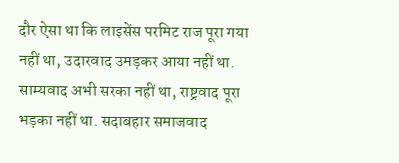दौर ऐसा था कि लाइसेंस परमिट राज पूरा गया नहीं था, उदारवाद उमड़कर आया नहीं था. साम्यवाद अभी सरका नहीं था, राष्ट्रवाद पूरा भड़का नहीं था. सदाबहार समाजवाद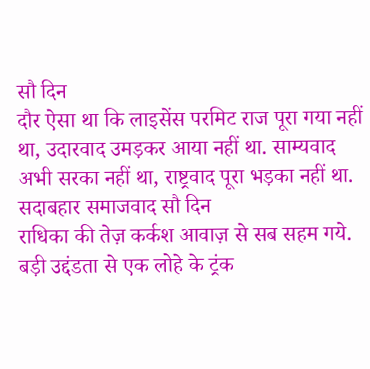सौ दिन
दौर ऐसा था कि लाइसेंस परमिट राज पूरा गया नहीं था, उदारवाद उमड़कर आया नहीं था. साम्यवाद अभी सरका नहीं था, राष्ट्रवाद पूरा भड़का नहीं था. सदाबहार समाजवाद सौ दिन
राधिका की तेज़ कर्कश आवाज़ से सब सहम गये. बड़ी उद्दंडता से एक लोहे के ट्रंक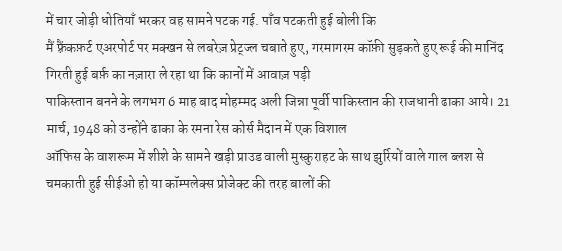में चार जोड़ी धोतियाँ भरकर वह सामने पटक गई. पाँव पटकती हुई बोली कि
मैं फ़्रैंकफ़र्ट एअरपोर्ट पर मक्खन से लबरेज़ प्रेट्ज्ल चबाते हुए, गरमागरम कॉफ़ी सुड़कते हुए रूई की मानिंद गिरती हुई बर्फ़ का नज़ारा ले रहा था कि कानों में आवाज़ पड़ी
पाकिस्तान बनने के लगभग 6 माह बाद मोहम्मद अली जिन्ना पूर्वी पाकिस्तान की राजधानी ढाका आये। 21 मार्च, 1948 को उन्होंने ढाका के रमना रेस कोर्स मैदान में एक विशाल
ऑफिस के वाशरूम में शीशे के सामने खड़ी प्राउड वाली मुस्कुराहट के साथ झुर्रियों वाले गाल ब्लश से चमकाती हुई सीईओ हो या कॉम्पलेक्स प्रोजेक्ट की तरह बालों की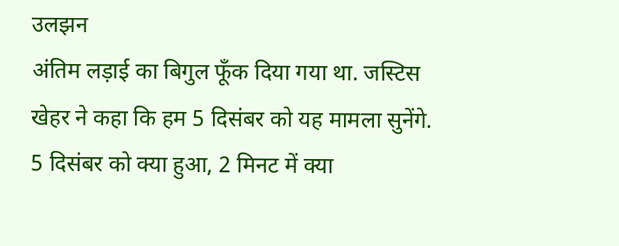उलझन
अंतिम लड़ाई का बिगुल फूँक दिया गया था. जस्टिस खेहर ने कहा कि हम 5 दिसंबर को यह मामला सुनेंगे. 5 दिसंबर को क्या हुआ, 2 मिनट में क्या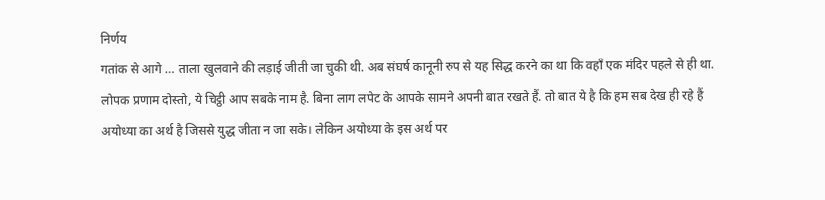निर्णय
गतांक से आगे … ताला खुलवाने की लड़ाई जीती जा चुकी थी. अब संघर्ष कानूनी रुप से यह सिद्ध करने का था कि वहाँ एक मंदिर पहले से ही था.
लोपक प्रणाम दोस्तो, ये चिट्ठी आप सबके नाम है. बिना लाग लपेट के आपके सामने अपनी बात रखते हैं. तो बात ये है कि हम सब देख ही रहे हैं
अयोध्या का अर्थ है जिससे युद्ध जीता न जा सके। लेकिन अयोध्या के इस अर्थ पर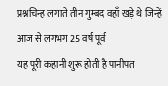प्रश्नचिन्ह लगाते तीन गुम्बद वहाँ खड़े थे जिन्हें आज से लगभग 25 वर्ष पूर्व
यह पूरी कहानी शुरू होती है पानीपत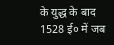के युद्ध के बाद 1528 ई० में जब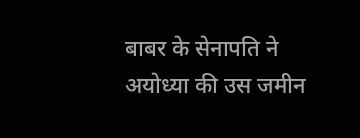बाबर के सेनापति ने अयोध्या की उस जमीन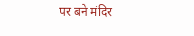पर बने मंदिर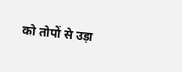को तोपों से उड़ा